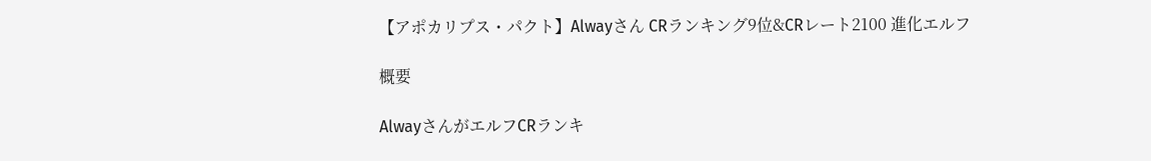【アポカリプス・パクト】Alwayさん CRランキング9位&CRレート2100 進化エルフ

概要

AlwayさんがエルフCRランキ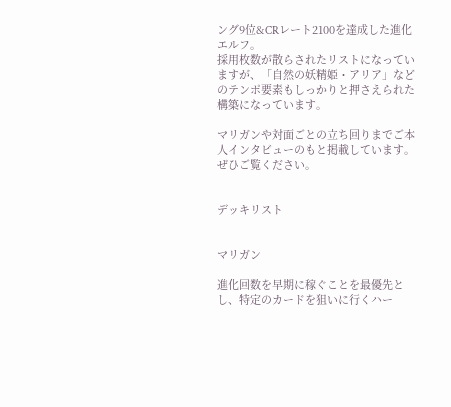ング9位&CRレート2100を達成した進化エルフ。
採用枚数が散らされたリストになっていますが、「自然の妖精姫・アリア」などのテンポ要素もしっかりと押さえられた構築になっています。

マリガンや対面ごとの立ち回りまでご本人インタビューのもと掲載しています。
ぜひご覧ください。


デッキリスト


マリガン

進化回数を早期に稼ぐことを最優先とし、特定のカードを狙いに行くハー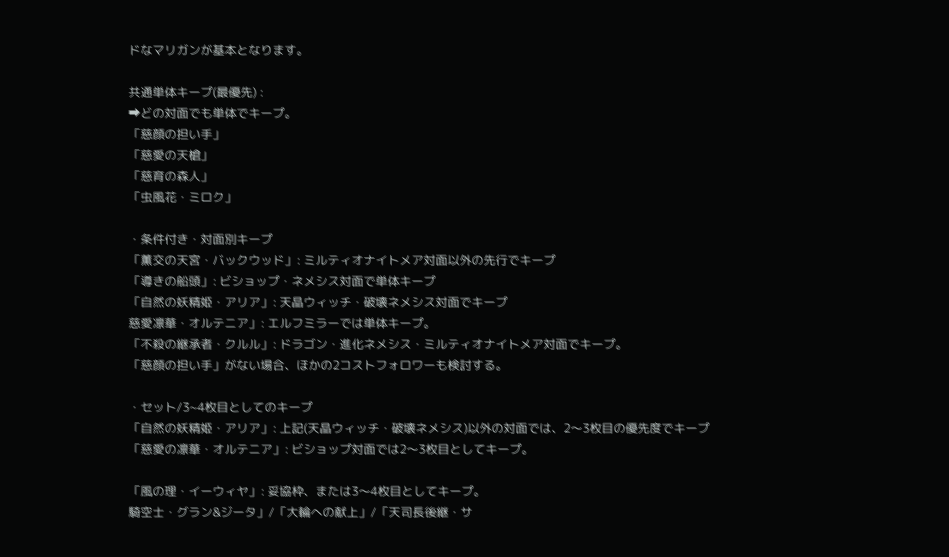ドなマリガンが基本となります。

共通単体キープ(最優先) :
➡どの対面でも単体でキープ。
「慈顔の担い手」
「慈愛の天槍」
「慈育の森人」
「虫風花・ミロク」

・条件付き・対面別キープ
「薫交の天宮・バックウッド」: ミルティオナイトメア対面以外の先行でキープ
「導きの船頭」: ビショップ・ネメシス対面で単体キープ
「自然の妖精姫・アリア」: 天晶ウィッチ・破壊ネメシス対面でキープ
慈愛凛華・オルテニア」: エルフミラーでは単体キープ。
「不殺の継承者・クルル」: ドラゴン・進化ネメシス・ミルティオナイトメア対面でキープ。
「慈顔の担い手」がない場合、ほかの2コストフォロワーも検討する。

・セット/3~4枚目としてのキープ
「自然の妖精姫・アリア」: 上記(天晶ウィッチ・破壊ネメシス)以外の対面では、2〜3枚目の優先度でキープ
「慈愛の凛華・オルテニア」: ビショップ対面では2〜3枚目としてキープ。

「風の理・イーウィヤ」: 妥協枠、または3〜4枚目としてキープ。
騎空士・グラン&ジータ」/「大輪への献上」/「天司長後継・サ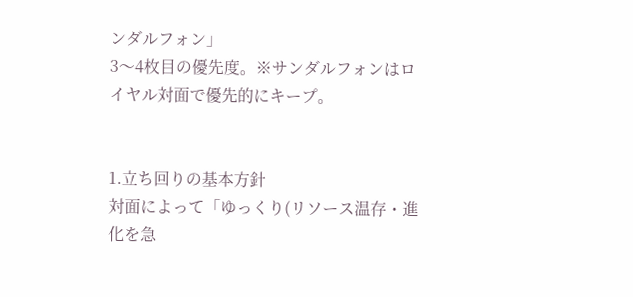ンダルフォン」
3〜4枚目の優先度。※サンダルフォンはロイヤル対面で優先的にキープ。


1.立ち回りの基本方針
対面によって「ゆっくり(リソース温存・進化を急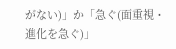がない)」か「急ぐ(面重視・進化を急ぐ)」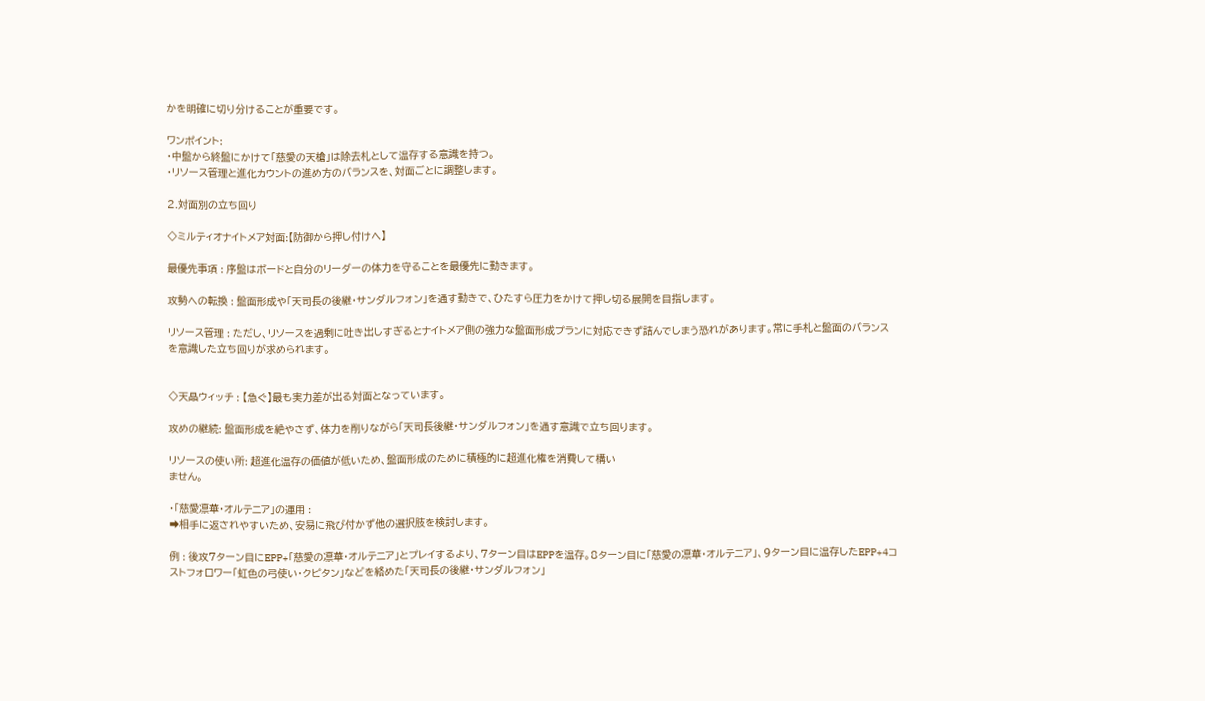かを明確に切り分けることが重要です。

ワンポイント:
・中盤から終盤にかけて「慈愛の天槍」は除去札として温存する意識を持つ。
・リソース管理と進化カウントの進め方のバランスを、対面ごとに調整します。

2.対面別の立ち回り

◇ミルティオナイトメア対面:【防御から押し付けへ】

最優先事項 : 序盤はボードと自分のリーダーの体力を守ることを最優先に動きます。

攻勢への転換 : 盤面形成や「天司長の後継・サンダルフォン」を通す動きで、ひたすら圧力をかけて押し切る展開を目指します。

リソース管理 : ただし、リソースを過剰に吐き出しすぎるとナイトメア側の強力な盤面形成プランに対応できず詰んでしまう恐れがあります。常に手札と盤面のバランスを意識した立ち回りが求められます。


◇天晶ウィッチ : 【急ぐ】最も実力差が出る対面となっています。

攻めの継続: 盤面形成を絶やさず、体力を削りながら「天司長後継・サンダルフォン」を通す意識で立ち回ります。

リソースの使い所: 超進化温存の価値が低いため、盤面形成のために積極的に超進化権を消費して構い
ません。

・「慈愛凛華・オルテニア」の運用 :
➡相手に返されやすいため、安易に飛び付かず他の選択肢を検討します。

例 : 後攻7ターン目にEPP+「慈愛の凛華・オルテニア」とプレイするより、7ターン目はEPPを温存。8ターン目に「慈愛の凛華・オルテニア」、9ターン目に温存したEPP+4コストフォロワー「虹色の弓使い・クピタン」などを絡めた「天司長の後継・サンダルフォン」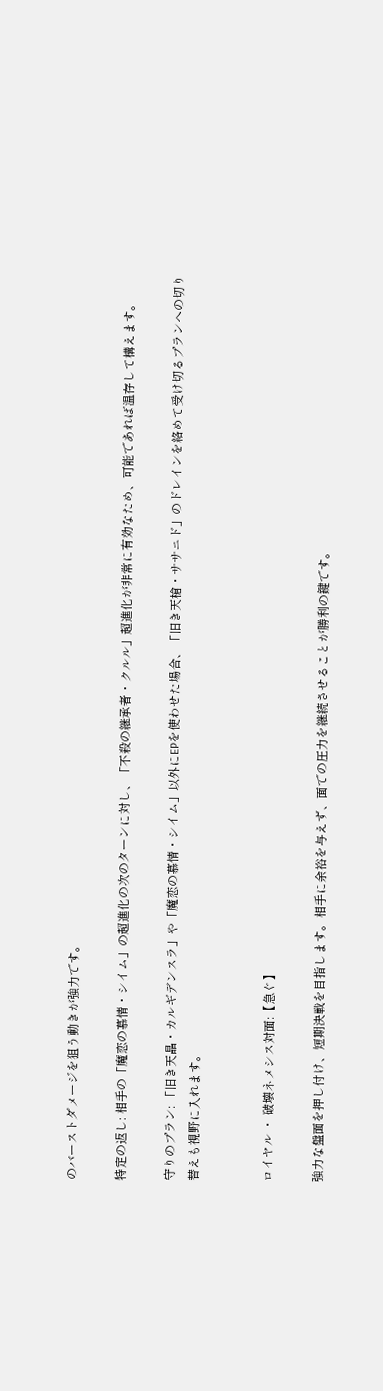のバーストダメージを狙う動きが強力です。

特定の返し: 相手の「魔恋の慕情・シイム」の超進化の次のターンに対し、「不殺の継承者・クルル」超進化が非常に有効なため、可能であれば温存して構えます。

守りのプラン: 「旧き天晶・カルギデンスラ」や「魔恋の慕情・シイム」以外にEPを使わせた場合、「旧き天槍・ササニド」のドレインを絡めて受け切るプランへの切り替えも視野に入れます。


ロイヤル ・ 破壊ネメシス対面:【急ぐ】

強力な盤面を押し付け、短期決戦を目指します。相手に余裕を与えず、面での圧力を継続させることが勝利の鍵です。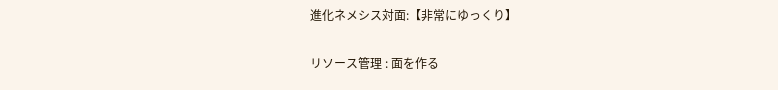進化ネメシス対面:【非常にゆっくり】

リソース管理 : 面を作る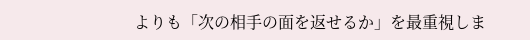よりも「次の相手の面を返せるか」を最重視しま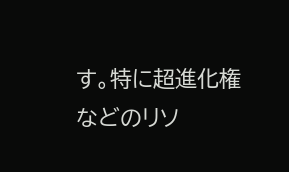す。特に超進化権などのリソ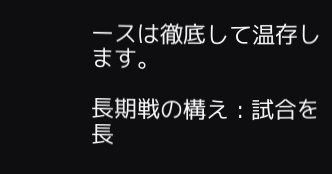ースは徹底して温存します。

長期戦の構え : 試合を長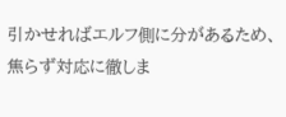引かせればエルフ側に分があるため、焦らず対応に徹しま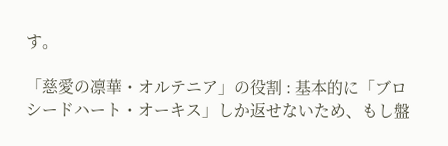す。

「慈愛の凛華・オルテニア」の役割 : 基本的に「ブロシードハート・オーキス」しか返せないため、もし盤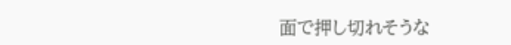面で押し切れそうな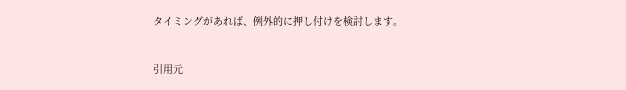タイミングがあれば、例外的に押し付けを検討します。


引用元